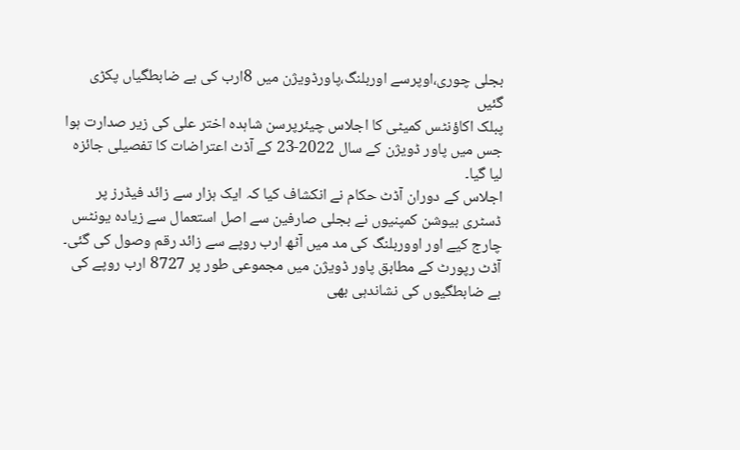بجلی چوری،اوپرسے اوربلنگ،پاورڈویژن میں 8ارب کی بے ضابطگیاں پکڑی گئیں
پبلک اکاؤنٹس کمیٹی کا اجلاس چیئرپرسن شاہدہ اختر علی کی زیر صدارت ہوا جس میں پاور ڈویژن کے سال 2022-23 کے آڈٹ اعتراضات کا تفصیلی جائزہ لیا گیا۔
اجلاس کے دوران آڈٹ حکام نے انکشاف کیا کہ ایک ہزار سے زائد فیڈرز پر ڈسٹری بیوشن کمپنیوں نے بجلی صارفین سے اصل استعمال سے زیادہ یونٹس چارج کیے اور اووربلنگ کی مد میں آٹھ ارب روپے سے زائد رقم وصول کی گئی۔
آڈٹ رپورٹ کے مطابق پاور ڈویژن میں مجموعی طور پر 8727 ارب روپے کی بے ضابطگیوں کی نشاندہی بھی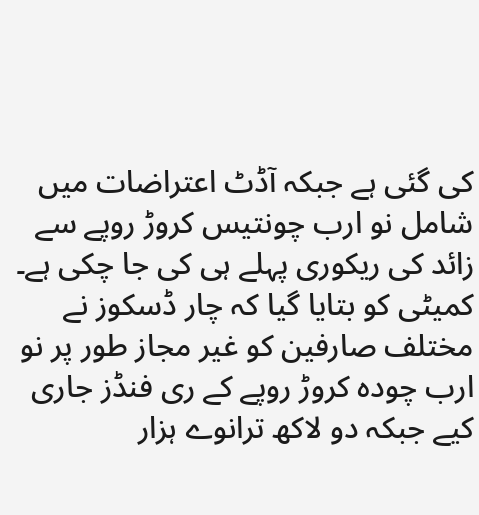کی گئی ہے جبکہ آڈٹ اعتراضات میں شامل نو ارب چونتیس کروڑ روپے سے زائد کی ریکوری پہلے ہی کی جا چکی ہے۔
کمیٹی کو بتایا گیا کہ چار ڈسکوز نے مختلف صارفین کو غیر مجاز طور پر نو ارب چودہ کروڑ روپے کے ری فنڈز جاری کیے جبکہ دو لاکھ ترانوے ہزار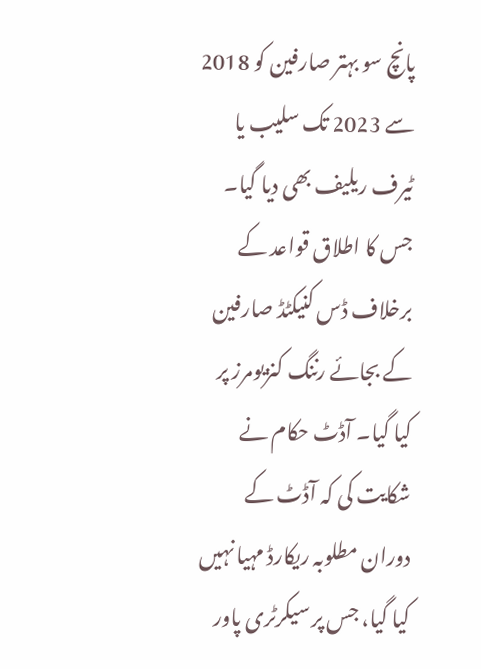پانچ سو بہتر صارفین کو 2018 سے 2023 تک سلیب یا ٹیرف ریلیف بھی دیا گیا۔
جس کا اطلاق قواعد کے برخلاف ڈس کنیکٹڈ صارفین کے بجائے رننگ کنزیومرز پر کیا گیا۔ آڈٹ حکام نے شکایت کی کہ آڈٹ کے دوران مطلوبہ ریکارڈ مہیا نہیں کیا گیا، جس پر سیکرٹری پاور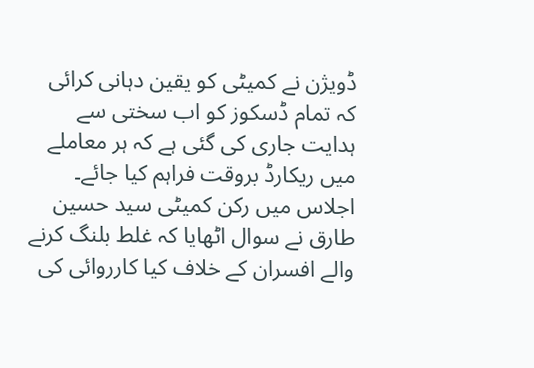ڈویژن نے کمیٹی کو یقین دہانی کرائی کہ تمام ڈسکوز کو اب سختی سے ہدایت جاری کی گئی ہے کہ ہر معاملے میں ریکارڈ بروقت فراہم کیا جائے۔
اجلاس میں رکن کمیٹی سید حسین طارق نے سوال اٹھایا کہ غلط بلنگ کرنے والے افسران کے خلاف کیا کارروائی کی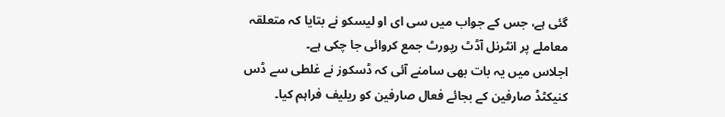گئی ہے، جس کے جواب میں سی ای او لیسکو نے بتایا کہ متعلقہ معاملے پر انٹرنل آڈٹ رپورٹ جمع کروائی جا چکی ہے۔
اجلاس میں یہ بات بھی سامنے آئی کہ ڈسکوز نے غلطی سے ڈس کنیکٹڈ صارفین کے بجائے فعال صارفین کو ریلیف فراہم کیا۔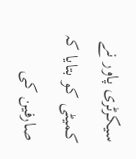سیکرٹری پاور نے کمیٹی کو بتایا کہ صارفین کی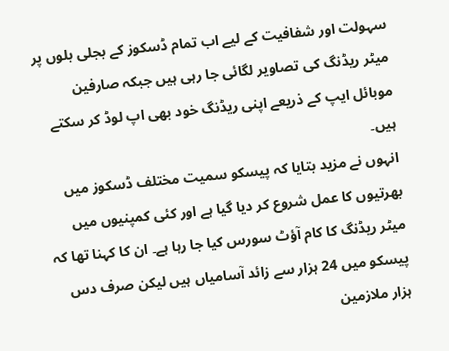سہولت اور شفافیت کے لیے اب تمام ڈسکوز کے بجلی بلوں پر میٹر ریڈنگ کی تصاویر لگائی جا رہی ہیں جبکہ صارفین موبائل ایپ کے ذریعے اپنی ریڈنگ خود بھی اپ لوڈ کر سکتے ہیں۔
انہوں نے مزید بتایا کہ پیسکو سمیت مختلف ڈسکوز میں بھرتیوں کا عمل شروع کر دیا گیا ہے اور کئی کمپنیوں میں میٹر ریڈنگ کا کام آؤٹ سورس کیا جا رہا ہے۔ ان کا کہنا تھا کہ پیسکو میں 24 ہزار سے زائد آسامیاں ہیں لیکن صرف دس ہزار ملازمین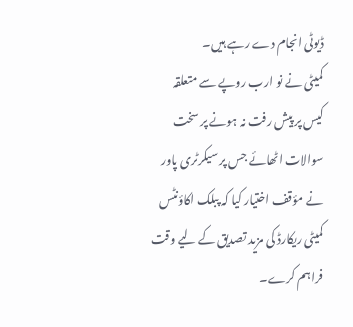ڈیوٹی انجام دے رہے ہیں۔
کمیٹی نے نو ارب روپے سے متعلقہ کیس پر پیش رفت نہ ہونے پر سخت سوالات اٹھائے جس پر سیکرٹری پاور نے مؤقف اختیار کیا کہ پبلک اکاؤنٹس کمیٹی ریکارڈ کی مزید تصدیق کے لیے وقت فراہم کرے۔